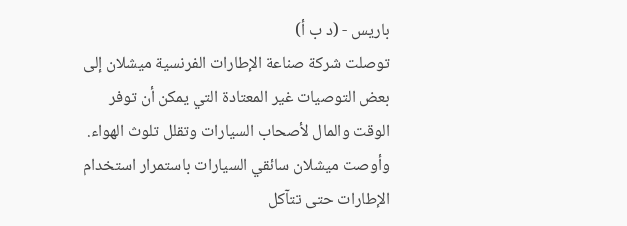باريس - (د ب أ)
توصلت شركة صناعة الإطارات الفرنسية ميشلان إلى بعض التوصيات غير المعتادة التي يمكن أن توفر الوقت والمال لأصحاب السيارات وتقلل تلوث الهواء.
وأوصت ميشلان سائقي السيارات باستمرار استخدام الإطارات حتى تتآكل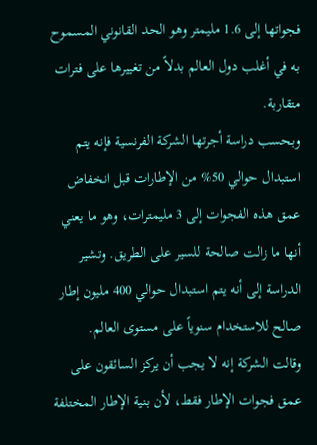فجواتها إلى 1.6 مليمتر وهو الحد القانوني المسموح به في أغلب دول العالم بدلاً من تغييرها على فترات متقاربة.
وبحسب دراسة أجرتها الشركة الفرنسية فإنه يتم استبدال حوالي 50% من الإطارات قبل انخفاض عمق هذه الفجوات إلى 3 مليمترات، وهو ما يعني أنها ما زالت صالحة للسير على الطريق. وتشير الدراسة إلى أنه يتم استبدال حوالي 400 مليون إطار صالح للاستخدام سنوياً على مستوى العالم.
وقالت الشركة إنه لا يجب أن يركز السائقون على عمق فجوات الإطار فقط، لأن بنية الإطار المختلفة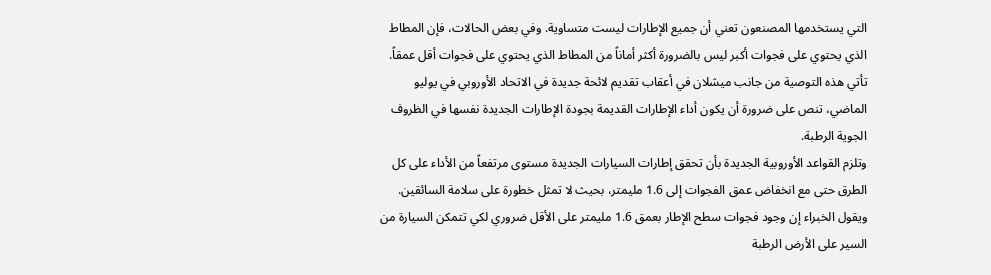التي يستخدمها المصنعون تعني أن جميع الإطارات ليست متساوية. وفي بعض الحالات، فإن المطاط الذي يحتوي على فجوات أكبر ليس بالضرورة أكثر أماناً من المطاط الذي يحتوي على فجوات أقل عمقاً.
تأتي هذه التوصية من جانب ميشلان في أعقاب تقديم لائحة جديدة في الاتحاد الأوروبي في يوليو الماضي، تنص على ضرورة أن يكون أداء الإطارات القديمة بجودة الإطارات الجديدة نفسها في الظروف الجوية الرطبة.
وتلزم القواعد الأوروبية الجديدة بأن تحقق إطارات السيارات الجديدة مستوى مرتفعاً من الأداء على كل الطرق حتى مع انخفاض عمق الفجوات إلى 1.6 مليمتر، بحيث لا تمثل خطورة على سلامة السائقين. ويقول الخبراء إن وجود فجوات سطح الإطار بعمق 1.6 مليمتر على الأقل ضروري لكي تتمكن السيارة من السير على الأرض الرطبة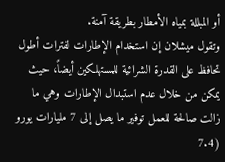أو المبللة بمياه الأمطار بطريقة آمنة.
وتقول ميشلان إن استخدام الإطارات لفترات أطول تحافظ على القدرة الشرائية للمستهلكين أيضاً، حيث يمكن من خلال عدم استبدال الإطارات وهي ما زالت صالحة للعمل توفير ما يصل إلى 7 مليارات يورو (7.4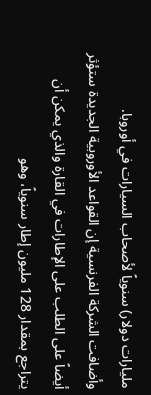مليارات دولار) سنوياً لأصحاب السيارات في أوروبا.
وأضافت الشركة الفرنسية إن القواعد الأوروبية الجديدة ستؤثر أيضاً على الطلب على الإطارات في القارة والذي يمكن أن يتراجع بمقدار 128 مليون إطار سنوياً، وهو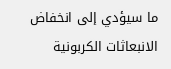ما سيؤدي إلى انخفاض الانبعاثات الكربونية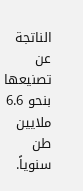الناتجة عن تصنيعها بنحو 6.6 ملايين طن سنوياً.